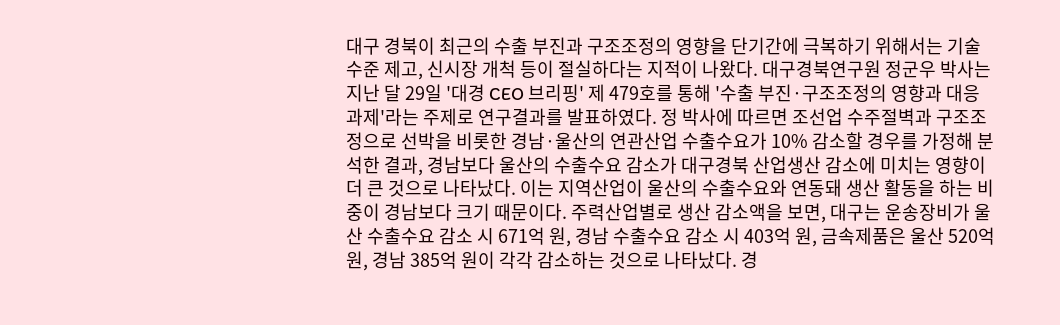대구 경북이 최근의 수출 부진과 구조조정의 영향을 단기간에 극복하기 위해서는 기술수준 제고, 신시장 개척 등이 절실하다는 지적이 나왔다. 대구경북연구원 정군우 박사는 지난 달 29일 '대경 CEO 브리핑' 제 479호를 통해 '수출 부진·구조조정의 영향과 대응과제'라는 주제로 연구결과를 발표하였다. 정 박사에 따르면 조선업 수주절벽과 구조조정으로 선박을 비롯한 경남·울산의 연관산업 수출수요가 10% 감소할 경우를 가정해 분석한 결과, 경남보다 울산의 수출수요 감소가 대구경북 산업생산 감소에 미치는 영향이 더 큰 것으로 나타났다. 이는 지역산업이 울산의 수출수요와 연동돼 생산 활동을 하는 비중이 경남보다 크기 때문이다. 주력산업별로 생산 감소액을 보면, 대구는 운송장비가 울산 수출수요 감소 시 671억 원, 경남 수출수요 감소 시 403억 원, 금속제품은 울산 520억 원, 경남 385억 원이 각각 감소하는 것으로 나타났다. 경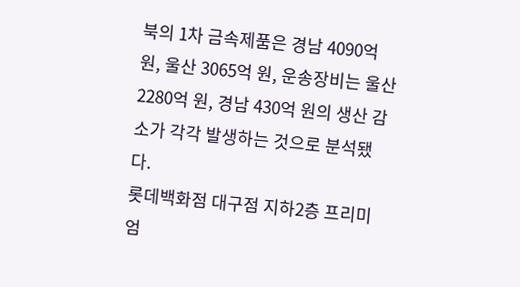북의 1차 금속제품은 경남 4090억 원, 울산 3065억 원, 운송장비는 울산 2280억 원, 경남 430억 원의 생산 감소가 각각 발생하는 것으로 분석됐다.
롯데백화점 대구점 지하2층 프리미엄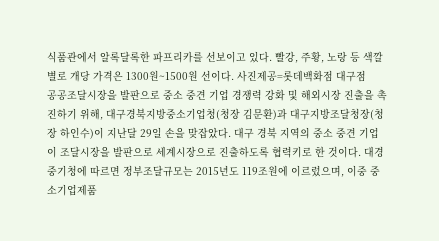식품관에서 알록달록한 파프리카를 선보이고 있다. 빨강, 주황, 노랑 등 색깔 별로 개당 가격은 1300원~1500원 선이다. 사진제공=롯데백화점 대구점
공공조달시장을 발판으로 중소 중견 기업 경쟁력 강화 및 해외시장 진출을 촉진하기 위해, 대구경북지방중소기업청(청장 김문환)과 대구지방조달청장(청장 하인수)이 지난달 29일 손을 맞잡았다. 대구 경북 지역의 중소 중견 기업이 조달시장을 발판으로 세계시장으로 진출하도록 협력키로 한 것이다. 대경중기청에 따르면 정부조달규모는 2015년도 119조원에 이르렀으며, 이중 중소기업제품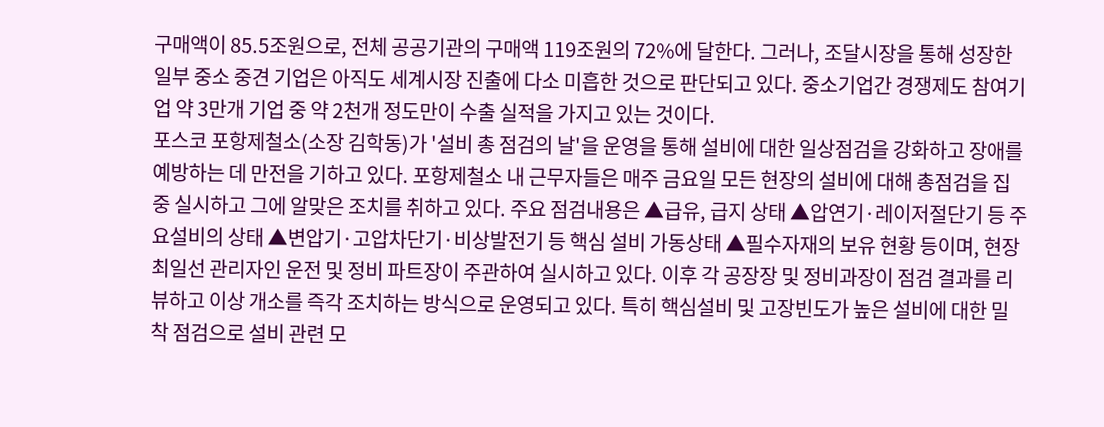구매액이 85.5조원으로, 전체 공공기관의 구매액 119조원의 72%에 달한다. 그러나, 조달시장을 통해 성장한 일부 중소 중견 기업은 아직도 세계시장 진출에 다소 미흡한 것으로 판단되고 있다. 중소기업간 경쟁제도 참여기업 약 3만개 기업 중 약 2천개 정도만이 수출 실적을 가지고 있는 것이다.
포스코 포항제철소(소장 김학동)가 '설비 총 점검의 날'을 운영을 통해 설비에 대한 일상점검을 강화하고 장애를 예방하는 데 만전을 기하고 있다. 포항제철소 내 근무자들은 매주 금요일 모든 현장의 설비에 대해 총점검을 집중 실시하고 그에 알맞은 조치를 취하고 있다. 주요 점검내용은 ▲급유, 급지 상태 ▲압연기·레이저절단기 등 주요설비의 상태 ▲변압기·고압차단기·비상발전기 등 핵심 설비 가동상태 ▲필수자재의 보유 현황 등이며, 현장 최일선 관리자인 운전 및 정비 파트장이 주관하여 실시하고 있다. 이후 각 공장장 및 정비과장이 점검 결과를 리뷰하고 이상 개소를 즉각 조치하는 방식으로 운영되고 있다. 특히 핵심설비 및 고장빈도가 높은 설비에 대한 밀착 점검으로 설비 관련 모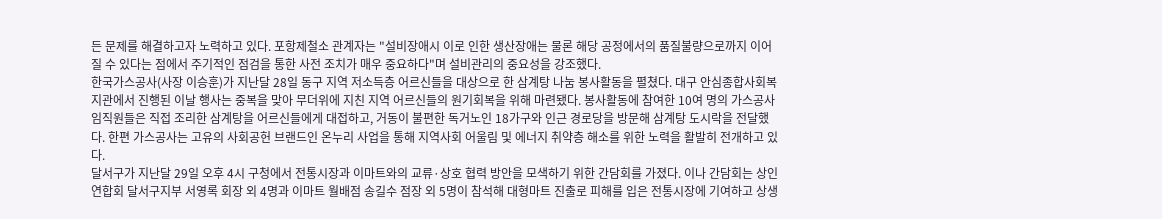든 문제를 해결하고자 노력하고 있다. 포항제철소 관계자는 "설비장애시 이로 인한 생산장애는 물론 해당 공정에서의 품질불량으로까지 이어질 수 있다는 점에서 주기적인 점검을 통한 사전 조치가 매우 중요하다"며 설비관리의 중요성을 강조했다.
한국가스공사(사장 이승훈)가 지난달 28일 동구 지역 저소득층 어르신들을 대상으로 한 삼계탕 나눔 봉사활동을 펼쳤다. 대구 안심종합사회복지관에서 진행된 이날 행사는 중복을 맞아 무더위에 지친 지역 어르신들의 원기회복을 위해 마련됐다. 봉사활동에 참여한 10여 명의 가스공사 임직원들은 직접 조리한 삼계탕을 어르신들에게 대접하고, 거동이 불편한 독거노인 18가구와 인근 경로당을 방문해 삼계탕 도시락을 전달했다. 한편 가스공사는 고유의 사회공헌 브랜드인 온누리 사업을 통해 지역사회 어울림 및 에너지 취약층 해소를 위한 노력을 활발히 전개하고 있다.
달서구가 지난달 29일 오후 4시 구청에서 전통시장과 이마트와의 교류·상호 협력 방안을 모색하기 위한 간담회를 가졌다. 이나 간담회는 상인연합회 달서구지부 서영록 회장 외 4명과 이마트 월배점 송길수 점장 외 5명이 참석해 대형마트 진출로 피해를 입은 전통시장에 기여하고 상생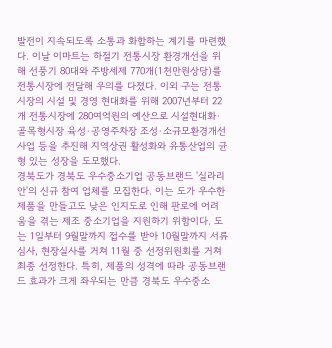발전이 지속되도록 소통과 화합하는 계기를 마련했다. 이날 이마트는 하절기 전통시장 환경개선을 위해 선풍기 80대와 주방세제 770개(1천만원상당)를 전통시장에 전달해 우의를 다졌다. 이외 구는 전통시장의 시설 및 경영 현대화를 위해 2007년부터 22개 전통시장에 280여억원의 예산으로 시설현대화·골목형시장 육성·공영주차장 조성·소규모환경개선 사업 등을 추진해 지역상권 활성화와 유통산업의 균형 있는 성장을 도모했다.
경북도가 경북도 우수중소기업 공동브랜드 '실라리안'의 신규 참여 업체를 모집한다. 이는 도가 우수한 제품을 만들고도 낮은 인지도로 인해 판로에 어려움을 겪는 제조 중소기업을 지원하기 위함이다. 도는 1일부터 9월말까지 접수를 받아 10월말까지 서류심사, 현장실사를 거쳐 11월 중 선정위원회를 거쳐 최종 선정한다. 특히, 제품의 성격에 따라 공동브랜드 효과가 크게 좌우되는 만큼 경북도 우수중소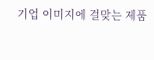기업 이미지에 걸맞는 제품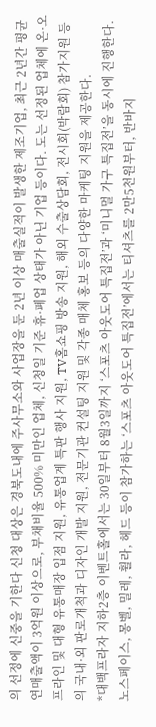의 선정에 신중을 기한다 신청 대상은 경북도내에 주사무소와 사업장을 둔 2년 이상 매출실적이 발생한 제조기업, 최근 2년간 평균 연매출액이 3억원 이상으로, 부채비율 500% 미만인 업체, 신청일 기준 휴·폐업 상태가 아닌 기업 등이다. 도는 선정된 업체에 온·오프라인 및 대형 유통매장 입점 지원, 유통업계 특판 행사 지원, TV홈쇼핑 방송 지원, 해외 수출상담회, 전시회(박람회) 참가지원 등의 국내·외 판로개척과 디자인 개발 지원, 전문기관 컨설팅 지원 및 각종 매체 홍보 등의 다양한 마케팅 지원을 제공한다.
*대백프라자 지하2층 이벤트홀에서는 30일부터 8월3일까지 ‘스포츠 아웃도어 특집전’과 ‘미니멀 가구 특집전’을 동시에 진행한다. 노스페이스, 몽벨, 밀레, 휠라, 헤드 등이 참가하는 ‘스포츠 아웃도어 특집전’에서는 티셔츠를 2만5천원부터, 반바지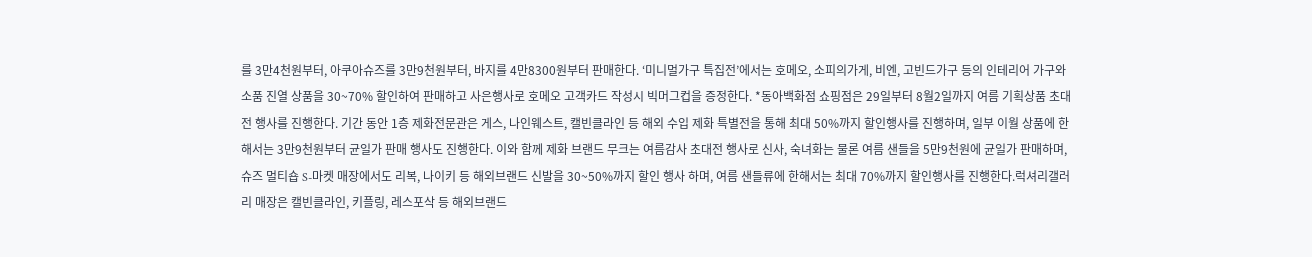를 3만4천원부터, 아쿠아슈즈를 3만9천원부터, 바지를 4만8300원부터 판매한다. ‘미니멀가구 특집전’에서는 호메오, 소피의가게, 비엔, 고빈드가구 등의 인테리어 가구와 소품 진열 상품을 30~70% 할인하여 판매하고 사은행사로 호메오 고객카드 작성시 빅머그컵을 증정한다. *동아백화점 쇼핑점은 29일부터 8월2일까지 여름 기획상품 초대전 행사를 진행한다. 기간 동안 1층 제화전문관은 게스, 나인웨스트, 캘빈클라인 등 해외 수입 제화 특별전을 통해 최대 50%까지 할인행사를 진행하며, 일부 이월 상품에 한해서는 3만9천원부터 균일가 판매 행사도 진행한다. 이와 함께 제화 브랜드 무크는 여름감사 초대전 행사로 신사, 숙녀화는 물론 여름 샌들을 5만9천원에 균일가 판매하며, 슈즈 멀티숍 S-마켓 매장에서도 리복, 나이키 등 해외브랜드 신발을 30~50%까지 할인 행사 하며, 여름 샌들류에 한해서는 최대 70%까지 할인행사를 진행한다.럭셔리갤러리 매장은 캘빈클라인, 키플링, 레스포삭 등 해외브랜드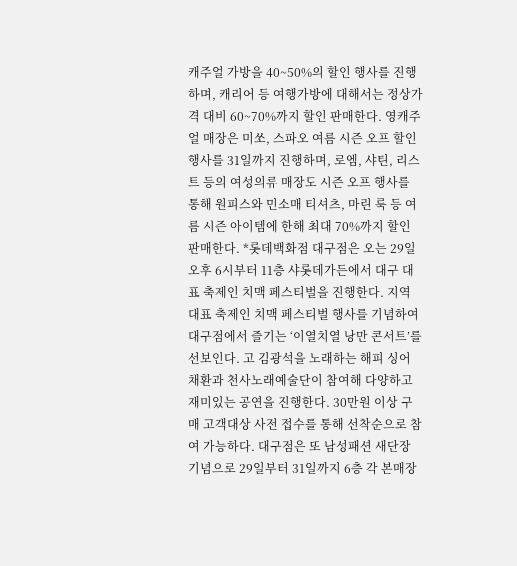캐주얼 가방을 40~50%의 할인 행사를 진행하며, 캐리어 등 여행가방에 대해서는 정상가격 대비 60~70%까지 할인 판매한다. 영캐주얼 매장은 미쏘, 스파오 여름 시즌 오프 할인 행사를 31일까지 진행하며, 로엠, 샤틴, 리스트 등의 여성의류 매장도 시즌 오프 행사를 통해 원피스와 민소매 티셔츠, 마린 룩 등 여름 시즌 아이템에 한해 최대 70%까지 할인 판매한다. *롯데백화점 대구점은 오는 29일 오후 6시부터 11층 샤롯데가든에서 대구 대표 축제인 치맥 페스티벌을 진행한다. 지역 대표 축제인 치맥 페스티벌 행사를 기념하여 대구점에서 즐기는 ‘이열치열 낭만 콘서트’를 선보인다. 고 김광석을 노래하는 해피 싱어 채환과 천사노래예술단이 참여해 다양하고 재미있는 공연을 진행한다. 30만원 이상 구매 고객대상 사전 접수를 통해 선착순으로 참여 가능하다. 대구점은 또 남성패션 새단장 기념으로 29일부터 31일까지 6층 각 본매장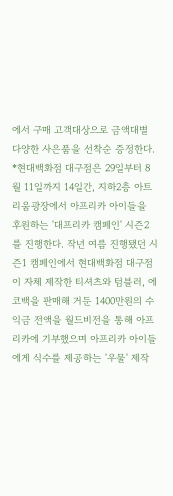에서 구매 고객대상으로 금액대별 다양한 사은품을 선착순 증정한다. *현대백화점 대구점은 29일부터 8월 11일까지 14일간, 지하2층 아트리움광장에서 아프리카 아이들을 후원하는 '대프리카 캠페인' 시즌2를 진행한다. 작년 여름 진행됐던 시즌1 캠페인에서 현대백화점 대구점이 자체 제작한 티셔츠와 텀블러, 에코백을 판매해 거둔 1400만원의 수익금 전액을 월드비전을 통해 아프리카에 기부했으며 아프리카 아이들에게 식수를 제공하는 '우물' 제작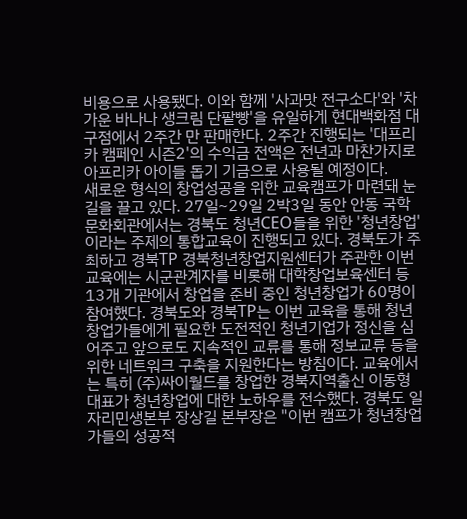비용으로 사용됐다. 이와 함께 '사과맛 전구소다'와 '차가운 바나나 생크림 단팥빵'을 유일하게 현대백화점 대구점에서 2주간 만 판매한다. 2주간 진행되는 '대프리카 캠페인 시즌2'의 수익금 전액은 전년과 마찬가지로 아프리카 아이들 돕기 기금으로 사용될 예정이다.
새로운 형식의 창업성공을 위한 교육캠프가 마련돼 눈길을 끌고 있다. 27일~29일 2박3일 동안 안동 국학문화회관에서는 경북도 청년CEO들을 위한 '청년창업'이라는 주제의 통합교육이 진행되고 있다. 경북도가 주최하고 경북TP 경북청년창업지원센터가 주관한 이번 교육에는 시군관계자를 비롯해 대학창업보육센터 등 13개 기관에서 창업을 준비 중인 청년창업가 60명이 참여했다. 경북도와 경북TP는 이번 교육을 통해 청년창업가들에게 필요한 도전적인 청년기업가 정신을 심어주고 앞으로도 지속적인 교류를 통해 정보교류 등을 위한 네트워크 구축을 지원한다는 방침이다. 교육에서는 특히 (주)싸이월드를 창업한 경북지역출신 이동형 대표가 청년창업에 대한 노하우를 전수했다. 경북도 일자리민생본부 장상길 본부장은 "이번 캠프가 청년창업가들의 성공적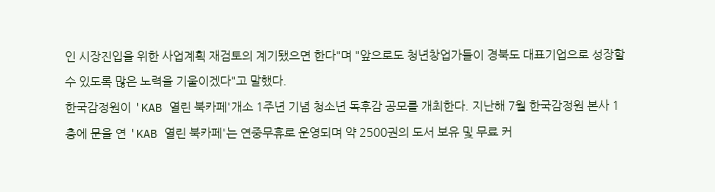인 시장진입을 위한 사업계획 재검토의 계기됐으면 한다"며 "앞으로도 청년창업가들이 경북도 대표기업으로 성장할 수 있도록 많은 노력을 기울이겠다"고 말했다.
한국감정원이 'KAB 열린 북카페'개소 1주년 기념 청소년 독후감 공모를 개최한다. 지난해 7월 한국감정원 본사 1층에 문을 연 'KAB 열린 북카페'는 연중무휴로 운영되며 약 2500권의 도서 보유 및 무료 커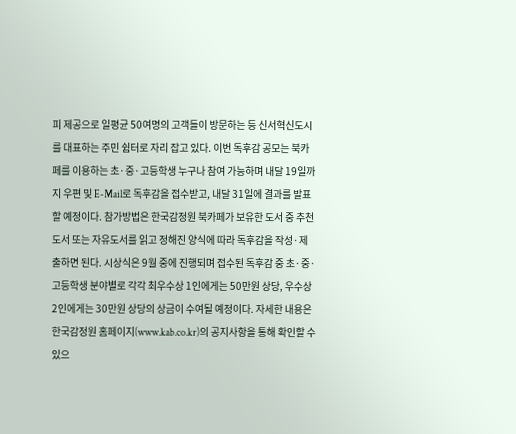피 제공으로 일평균 50여명의 고객들이 방문하는 등 신서혁신도시를 대표하는 주민 쉼터로 자리 잡고 있다. 이번 독후감 공모는 북카페를 이용하는 초·중·고등학생 누구나 참여 가능하며 내달 19일까지 우편 및 E-Mail로 독후감을 접수받고, 내달 31일에 결과를 발표할 예정이다. 참가방법은 한국감정원 북카페가 보유한 도서 중 추천 도서 또는 자유도서를 읽고 정해진 양식에 따라 독후감을 작성·제출하면 된다. 시상식은 9월 중에 진행되며 접수된 독후감 중 초·중·고등학생 분야별로 각각 최우수상 1인에게는 50만원 상당, 우수상 2인에게는 30만원 상당의 상금이 수여될 예정이다. 자세한 내용은 한국감정원 홈페이지(www.kab.co.kr)의 공지사항을 통해 확인할 수 있으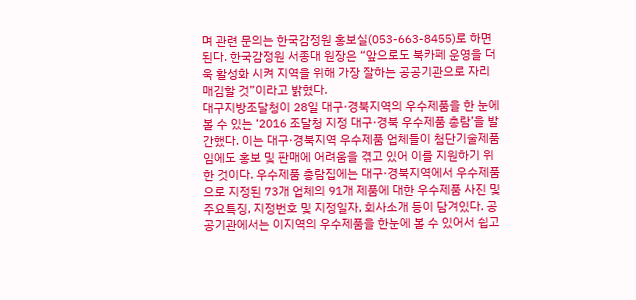며 관련 문의는 한국감정원 홍보실(053-663-8455)로 하면 된다. 한국감정원 서종대 원장은 “앞으로도 북카페 운영을 더욱 활성화 시켜 지역을 위해 가장 잘하는 공공기관으로 자리 매김할 것”이라고 밝혔다.
대구지방조달청이 28일 대구·경북지역의 우수제품을 한 눈에 볼 수 있는 ‘2016 조달청 지정 대구·경북 우수제품 총람’을 발간했다. 이는 대구·경북지역 우수제품 업체들이 첨단기술제품임에도 홍보 및 판매에 어려움을 겪고 있어 이를 지원하기 위한 것이다. 우수제품 총람집에는 대구·경북지역에서 우수제품으로 지정된 73개 업체의 91개 제품에 대한 우수제품 사진 및 주요특징, 지정번호 및 지정일자, 회사소개 등이 담겨있다. 공공기관에서는 이지역의 우수제품을 한눈에 볼 수 있어서 쉽고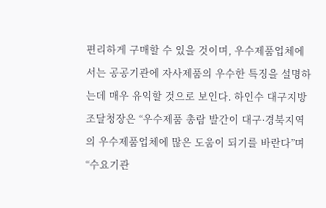편리하게 구매할 수 있을 것이며, 우수제품업체에서는 공공기관에 자사제품의 우수한 특징을 설명하는데 매우 유익할 것으로 보인다. 하인수 대구지방조달청장은 “우수제품 총람 발간이 대구·경북지역의 우수제품업체에 많은 도움이 되기를 바란다”며 “수요기관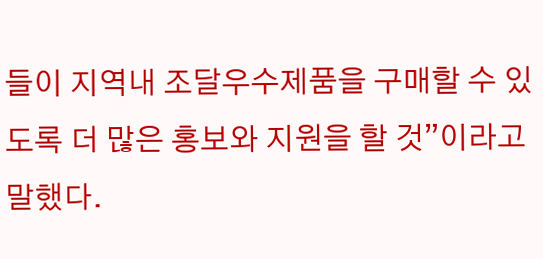들이 지역내 조달우수제품을 구매할 수 있도록 더 많은 홍보와 지원을 할 것”이라고 말했다.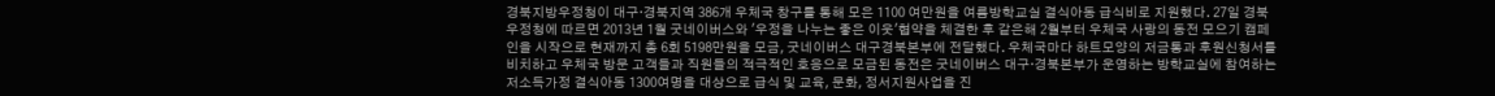경북지방우정청이 대구·경북지역 386개 우체국 창구를 통해 모은 1100 여만원을 여름방학교실 결식아동 급식비로 지원했다. 27일 경북우정청에 따르면 2013년 1월 굿네이버스와 '우정을 나누는 좋은 이웃'협약을 체결한 후 같은해 2월부터 우체국 사랑의 동전 모으기 캠페인을 시작으로 현재까지 총 6회 5198만원을 모금, 굿네이버스 대구경북본부에 전달했다. 우체국마다 하트모양의 저금통과 후원신청서를 비치하고 우체국 방문 고객들과 직원들의 적극적인 호응으로 모금된 동전은 굿네이버스 대구·경북본부가 운영하는 방학교실에 참여하는 저소득가정 결식아동 1300여명을 대상으로 급식 및 교육, 문화, 정서지원사업을 진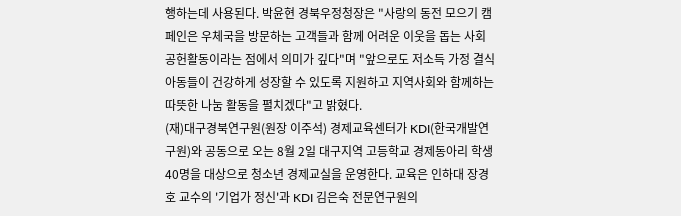행하는데 사용된다. 박윤현 경북우정청장은 "사랑의 동전 모으기 캠페인은 우체국을 방문하는 고객들과 함께 어려운 이웃을 돕는 사회공헌활동이라는 점에서 의미가 깊다"며 "앞으로도 저소득 가정 결식 아동들이 건강하게 성장할 수 있도록 지원하고 지역사회와 함께하는 따뜻한 나눔 활동을 펼치겠다"고 밝혔다.
(재)대구경북연구원(원장 이주석) 경제교육센터가 KDI(한국개발연구원)와 공동으로 오는 8월 2일 대구지역 고등학교 경제동아리 학생 40명을 대상으로 청소년 경제교실을 운영한다. 교육은 인하대 장경호 교수의 '기업가 정신'과 KDI 김은숙 전문연구원의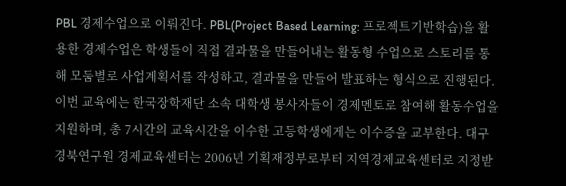PBL 경제수업으로 이뤄진다. PBL(Project Based Learning: 프로젝트기반학습)을 활용한 경제수업은 학생들이 직접 결과물을 만들어내는 활동형 수업으로 스토리를 통해 모둠별로 사업계획서를 작성하고, 결과물을 만들어 발표하는 형식으로 진행된다. 이번 교육에는 한국장학재단 소속 대학생 봉사자들이 경제멘토로 참여해 활동수업을 지원하며, 총 7시간의 교육시간을 이수한 고등학생에게는 이수증을 교부한다. 대구경북연구원 경제교육센터는 2006년 기획재정부로부터 지역경제교육센터로 지정받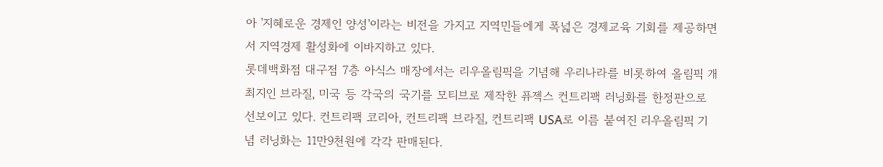아 '지혜로운 경제인 양성'이라는 비전을 가지고 지역민들에게 폭넓은 경제교육 기회를 제공하면서 지역경제 활성화에 이바지하고 있다.
롯데백화점 대구점 7층 아식스 매장에서는 리우올림픽을 기념해 우리나라를 비롯하여 올림픽 개최지인 브라질, 미국 등 각국의 국기를 모티브로 제작한 퓨젝스 컨트리팩 러닝화를 한정판으로 선보이고 있다. 컨트리팩 코리아, 컨트리팩 브라질, 컨트리팩 USA로 이름 붙여진 리우올림픽 기념 러닝화는 11만9천원에 각각 판매된다.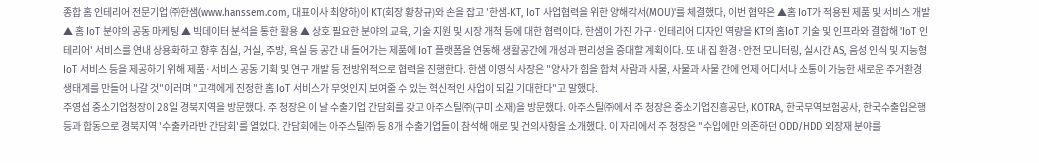종합 홈 인테리어 전문기업 ㈜한샘(www.hanssem.com, 대표이사 최양하)이 KT(회장 황창규)와 손을 잡고 '한샘-KT, IoT 사업협력을 위한 양해각서(MOU)'를 체결했다, 이번 협약은 ▲홈 IoT가 적용된 제품 및 서비스 개발 ▲ 홈 IoT 분야의 공동 마케팅 ▲ 빅데이터 분석을 통한 활용 ▲ 상호 필요한 분야의 교육, 기술 지원 및 시장 개척 등에 대한 협력이다. 한샘이 가진 가구·인테리어 디자인 역량을 KT의 홈IoT 기술 및 인프라와 결합해 'IoT 인테리어' 서비스를 연내 상용화하고 향후 침실, 거실, 주방, 욕실 등 공간 내 들어가는 제품에 IoT 플랫폼을 연동해 생활공간에 개성과 편리성을 증대할 계획이다. 또 내 집 환경·안전 모니터링, 실시간 AS, 음성 인식 및 지능형 IoT 서비스 등을 제공하기 위해 제품·서비스 공동 기획 및 연구 개발 등 전방위적으로 협력을 진행한다. 한샘 이영식 사장은 "양사가 힘을 합쳐 사람과 사물, 사물과 사물 간에 언제 어디서나 소통이 가능한 새로운 주거환경 생태계를 만들어 나갈 것"이러며 "고객에게 진정한 홈 IoT 서비스가 무엇인지 보여줄 수 있는 혁신적인 사업이 되길 기대한다"고 말했다.
주영섭 중소기업청장이 28일 경북지역을 방문했다. 주 청장은 이 날 수출기업 간담회를 갖고 아주스틸㈜(구미 소재)을 방문했다. 아주스틸㈜에서 주 청장은 중소기업진흥공단, KOTRA, 한국무역보험공사, 한국수출입은행 등과 합동으로 경북지역 '수출카라반 간담회'를 열었다. 간담회에는 아주스틸㈜ 등 8개 수출기업들이 참석해 애로 및 건의사항을 소개했다. 이 자리에서 주 청장은 "수입에만 의존하던 ODD/HDD 외장재 분야를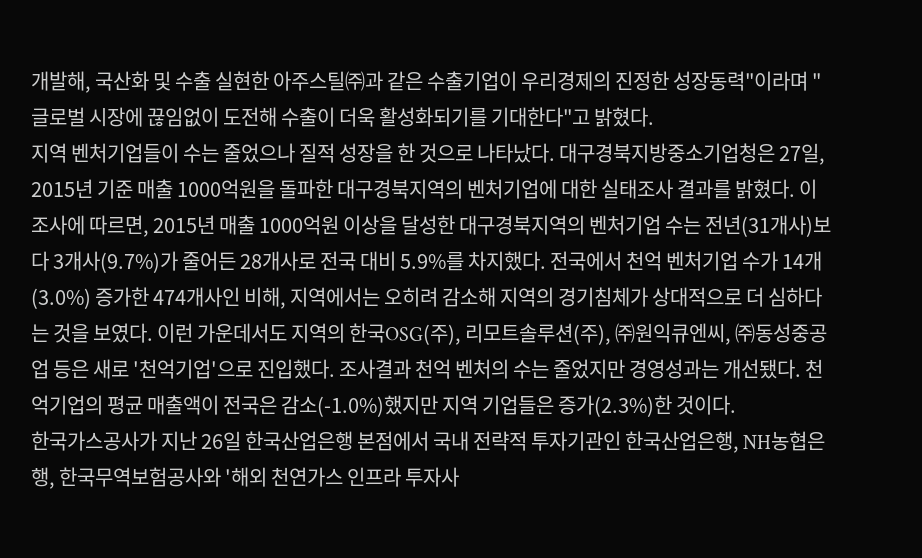개발해, 국산화 및 수출 실현한 아주스틸㈜과 같은 수출기업이 우리경제의 진정한 성장동력"이라며 "글로벌 시장에 끊임없이 도전해 수출이 더욱 활성화되기를 기대한다"고 밝혔다.
지역 벤처기업들이 수는 줄었으나 질적 성장을 한 것으로 나타났다. 대구경북지방중소기업청은 27일, 2015년 기준 매출 1000억원을 돌파한 대구경북지역의 벤처기업에 대한 실태조사 결과를 밝혔다. 이 조사에 따르면, 2015년 매출 1000억원 이상을 달성한 대구경북지역의 벤처기업 수는 전년(31개사)보다 3개사(9.7%)가 줄어든 28개사로 전국 대비 5.9%를 차지했다. 전국에서 천억 벤처기업 수가 14개(3.0%) 증가한 474개사인 비해, 지역에서는 오히려 감소해 지역의 경기침체가 상대적으로 더 심하다는 것을 보였다. 이런 가운데서도 지역의 한국OSG(주), 리모트솔루션(주), ㈜원익큐엔씨, ㈜동성중공업 등은 새로 '천억기업'으로 진입했다. 조사결과 천억 벤처의 수는 줄었지만 경영성과는 개선됐다. 천억기업의 평균 매출액이 전국은 감소(-1.0%)했지만 지역 기업들은 증가(2.3%)한 것이다.
한국가스공사가 지난 26일 한국산업은행 본점에서 국내 전략적 투자기관인 한국산업은행, NH농협은행, 한국무역보험공사와 '해외 천연가스 인프라 투자사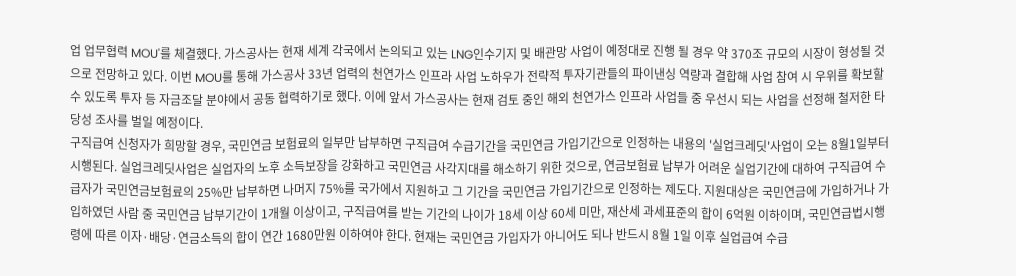업 업무협력 MOU'를 체결했다. 가스공사는 현재 세계 각국에서 논의되고 있는 LNG인수기지 및 배관망 사업이 예정대로 진행 될 경우 약 370조 규모의 시장이 형성될 것으로 전망하고 있다. 이번 MOU를 통해 가스공사 33년 업력의 천연가스 인프라 사업 노하우가 전략적 투자기관들의 파이낸싱 역량과 결합해 사업 참여 시 우위를 확보할 수 있도록 투자 등 자금조달 분야에서 공동 협력하기로 했다. 이에 앞서 가스공사는 현재 검토 중인 해외 천연가스 인프라 사업들 중 우선시 되는 사업을 선정해 철저한 타당성 조사를 벌일 예정이다.
구직급여 신청자가 희망할 경우, 국민연금 보험료의 일부만 납부하면 구직급여 수급기간을 국민연금 가입기간으로 인정하는 내용의 '실업크레딧'사업이 오는 8월1일부터 시행된다. 실업크레딧사업은 실업자의 노후 소득보장을 강화하고 국민연금 사각지대를 해소하기 위한 것으로, 연금보험료 납부가 어려운 실업기간에 대하여 구직급여 수급자가 국민연금보험료의 25%만 납부하면 나머지 75%를 국가에서 지원하고 그 기간을 국민연금 가입기간으로 인정하는 제도다. 지원대상은 국민연금에 가입하거나 가입하였던 사람 중 국민연금 납부기간이 1개월 이상이고, 구직급여를 받는 기간의 나이가 18세 이상 60세 미만, 재산세 과세표준의 합이 6억원 이하이며, 국민연급법시행령에 따른 이자·배당·연금소득의 합이 연간 1680만원 이하여야 한다. 현재는 국민연금 가입자가 아니어도 되나 반드시 8월 1일 이후 실업급여 수급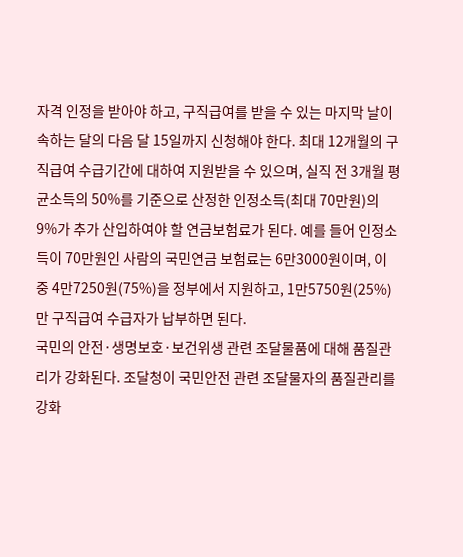자격 인정을 받아야 하고, 구직급여를 받을 수 있는 마지막 날이 속하는 달의 다음 달 15일까지 신청해야 한다. 최대 12개월의 구직급여 수급기간에 대하여 지원받을 수 있으며, 실직 전 3개월 평균소득의 50%를 기준으로 산정한 인정소득(최대 70만원)의 9%가 추가 산입하여야 할 연금보험료가 된다. 예를 들어 인정소득이 70만원인 사람의 국민연금 보험료는 6만3000원이며, 이 중 4만7250원(75%)을 정부에서 지원하고, 1만5750원(25%)만 구직급여 수급자가 납부하면 된다.
국민의 안전·생명보호·보건위생 관련 조달물품에 대해 품질관리가 강화된다. 조달청이 국민안전 관련 조달물자의 품질관리를 강화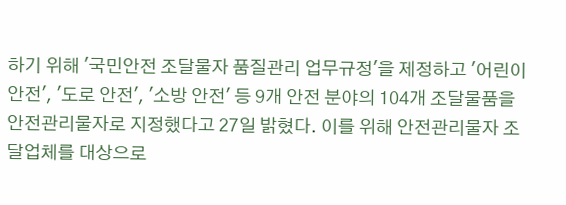하기 위해 '국민안전 조달물자 품질관리 업무규정'을 제정하고 '어린이 안전', '도로 안전', '소방 안전' 등 9개 안전 분야의 104개 조달물품을 안전관리물자로 지정했다고 27일 밝혔다. 이를 위해 안전관리물자 조달업체를 대상으로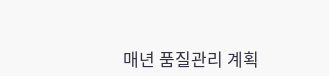매년 품질관리 계획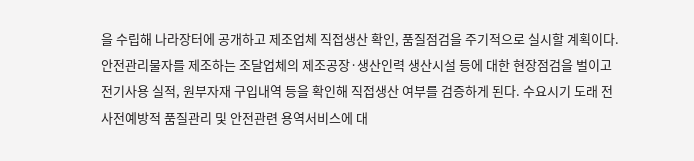을 수립해 나라장터에 공개하고 제조업체 직접생산 확인, 품질점검을 주기적으로 실시할 계획이다. 안전관리물자를 제조하는 조달업체의 제조공장·생산인력 생산시설 등에 대한 현장점검을 벌이고 전기사용 실적, 원부자재 구입내역 등을 확인해 직접생산 여부를 검증하게 된다. 수요시기 도래 전 사전예방적 품질관리 및 안전관련 용역서비스에 대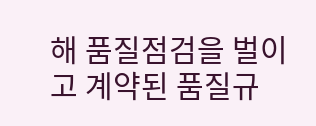해 품질점검을 벌이고 계약된 품질규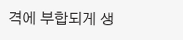격에 부합되게 생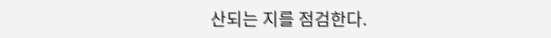산되는 지를 점검한다.